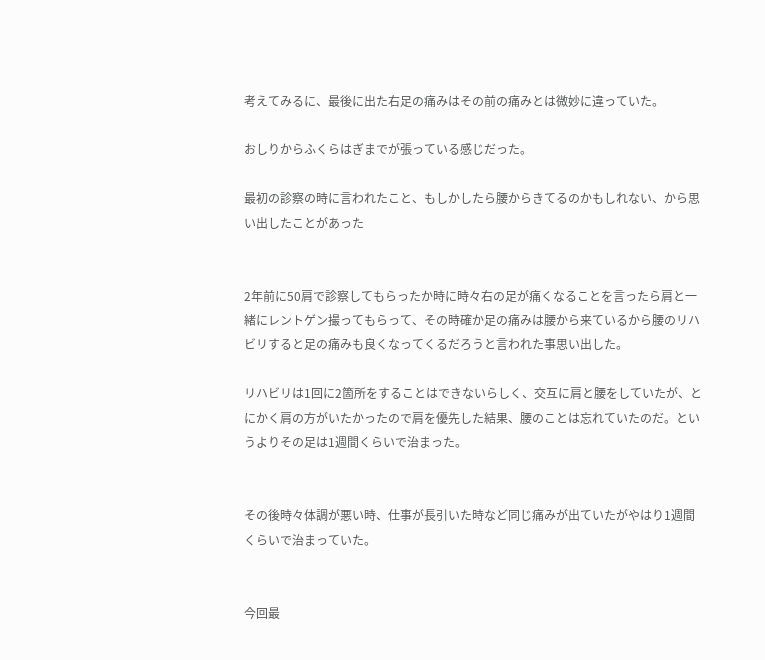考えてみるに、最後に出た右足の痛みはその前の痛みとは微妙に違っていた。

おしりからふくらはぎまでが張っている感じだった。

最初の診察の時に言われたこと、もしかしたら腰からきてるのかもしれない、から思い出したことがあった


2年前に50肩で診察してもらったか時に時々右の足が痛くなることを言ったら肩と一緒にレントゲン撮ってもらって、その時確か足の痛みは腰から来ているから腰のリハビリすると足の痛みも良くなってくるだろうと言われた事思い出した。

リハビリは1回に2箇所をすることはできないらしく、交互に肩と腰をしていたが、とにかく肩の方がいたかったので肩を優先した結果、腰のことは忘れていたのだ。というよりその足は1週間くらいで治まった。


その後時々体調が悪い時、仕事が長引いた時など同じ痛みが出ていたがやはり1週間くらいで治まっていた。


今回最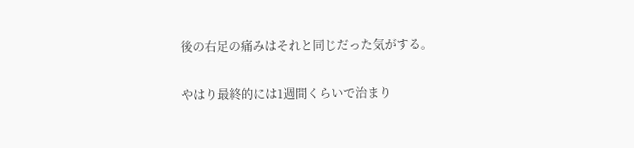後の右足の痛みはそれと同じだった気がする。

やはり最終的には1週間くらいで治まり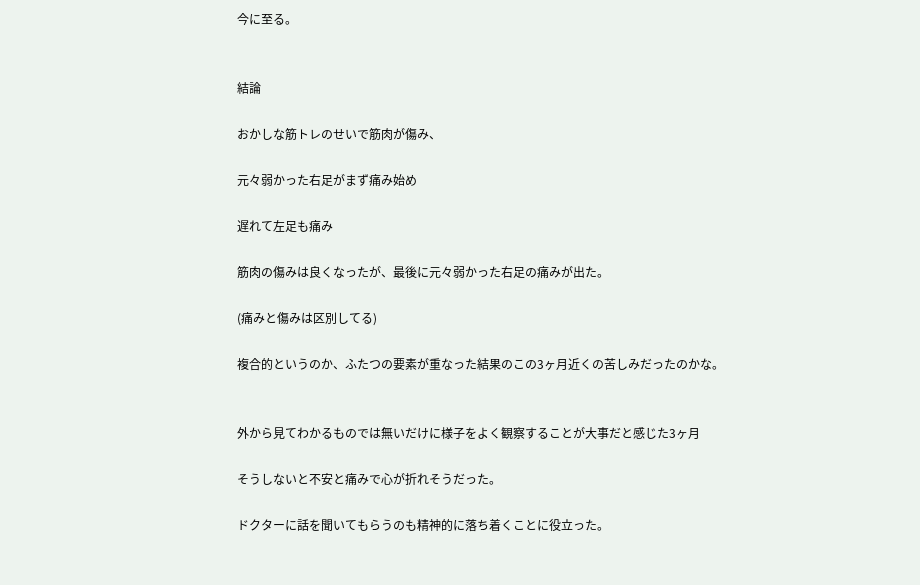今に至る。


結論

おかしな筋トレのせいで筋肉が傷み、

元々弱かった右足がまず痛み始め

遅れて左足も痛み

筋肉の傷みは良くなったが、最後に元々弱かった右足の痛みが出た。

(痛みと傷みは区別してる)

複合的というのか、ふたつの要素が重なった結果のこの3ヶ月近くの苦しみだったのかな。


外から見てわかるものでは無いだけに様子をよく観察することが大事だと感じた3ヶ月

そうしないと不安と痛みで心が折れそうだった。

ドクターに話を聞いてもらうのも精神的に落ち着くことに役立った。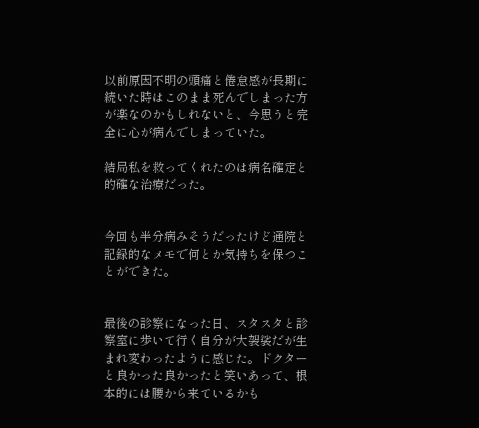以前原因不明の頭痛と倦怠感が長期に続いた時はこのまま死んでしまった方が楽なのかもしれないと、今思うと完全に心が病んでしまっていた。

結局私を救ってくれたのは病名確定と的確な治療だった。


今回も半分病みそうだったけど通院と記録的なメモで何とか気持ちを保つことができた。


最後の診察になった日、スタスタと診察室に歩いて行く自分が大袈裟だが生まれ変わったように感じた。ドクターと良かった良かったと笑いあって、根本的には腰から来ているかも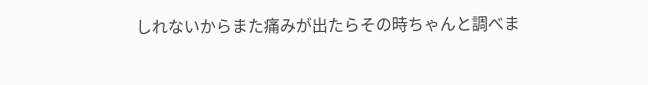しれないからまた痛みが出たらその時ちゃんと調べま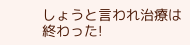しょうと言われ治療は終わった!